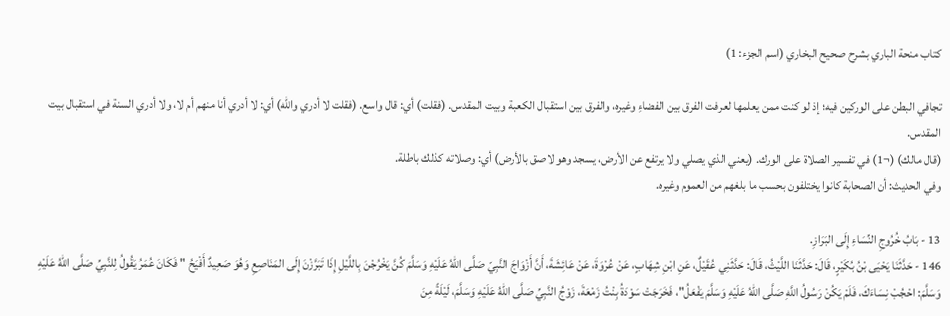كتاب منحة الباري بشرح صحيح البخاري (اسم الجزء: 1)

تجافي البطن على الوركين فيه؛ إذ لو كنت ممن يعلمها لعرفت الفرق بين الفضاءِ وغيره، والفرق بين استقبال الكعبة وبيت المقدس. (فقلت) أي: قال واسع. (فقلت لا أدري والله) أي: لا أدري أنا منهم أم لا، ولا أدري السنة في استقبال بيت المقدس.
(قال مالك) (¬1) في تفسير الصلاة على الورك. (يعني الذي يصلي ولا يرتفع عن الأرض، يسجد وهو لاصق بالأرض) أي: وصلاته كذلك باطلة.
وفي الحديث: أن الصحابة كانوا يختلفون بحسب ما بلغهم من العموم وغيره.

13 - بَابُ خُرُوجِ النِّسَاءِ إِلَى البَرَازِ.
146 - حَدَّثَنَا يَحْيَى بْنُ بُكَيْرٍ، قَالَ: حَدَّثَنَا اللَّيْثُ، قَالَ: حَدَّثَنِي عُقَيْلٌ، عَنِ ابْنِ شِهَابٍ، عَنْ عُرْوَةَ، عَنْ عَائِشَةَ، أَنَّ أَزْوَاجَ النَّبِيّ صَلَّى اللهُ عَلَيْهِ وَسَلَّمَ كُنَّ يَخْرُجْنَ بِاللَّيْلِ إِذَا تَبَرَّزْنَ إِلَى المَنَاصِعِ وَهُوَ صَعِيدٌ أَفْيَحُ " فَكَانَ عُمَرُ يَقُولُ لِلنَّبِيِّ صَلَّى اللهُ عَلَيْهِ وَسَلَّمَ: احْجُبْ نِسَاءَكَ، فَلَمْ يَكُنْ رَسُولُ اللَّهِ صَلَّى اللهُ عَلَيْهِ وَسَلَّمَ يَفْعَلُ"، فَخَرَجَتْ سَوْدَةُ بِنْتُ زَمْعَةَ، زَوْجُ النَّبِيِّ صَلَّى اللهُ عَلَيْهِ وَسَلَّمَ، لَيْلَةً مِنَ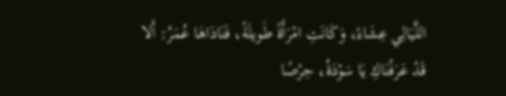اللَّيَالِي عِشَاءً، وَكَانَتِ امْرَأَةً طَويلَةً، فَنَادَاهَا عُمَرُ: أَلا قَدْ عَرَفْنَاكِ يَا سَوْدَةُ، حِرْصًا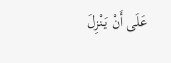عَلَى أَنْ يَنْزِلَ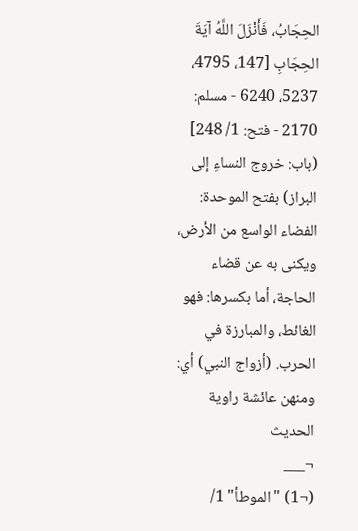الحِجَابُ، فَأَنْزَلَ اللَّهُ آيَةَ الحِجَابِ [147، 4795، 5237، 6240 - مسلم: 2170 - فتح: 1/ 248]
(باب: خروج النساءِ إلى البراز) بفتح الموحدة: الفضاء الواسع من الأرض، ويكنى به عن قضاء الحاجة، أما بكسرها: فهو الغائط، والمبارزة في الحرب. (أزواج النبي) أي: ومنهن عائشة راوية الحديث
¬___
(¬1) "الموطأ" 1/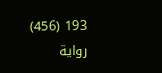193 (456) رواية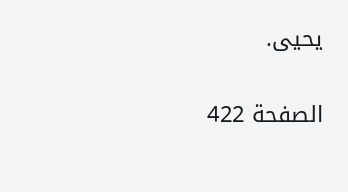يحيى.

الصفحة 422